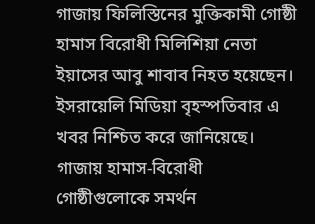গাজায় ফিলিস্তিনের মুক্তিকামী গোষ্ঠী হামাস বিরোধী মিলিশিয়া নেতা ইয়াসের আবু শাবাব নিহত হয়েছেন। ইসরায়েলি মিডিয়া বৃহস্পতিবার এ খবর নিশ্চিত করে জানিয়েছে। গাজায় হামাস-বিরোধী গোষ্ঠীগুলোকে সমর্থন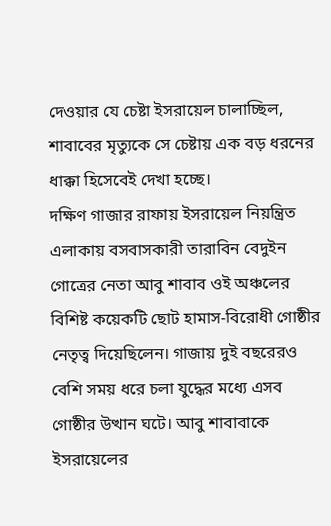দেওয়ার যে চেষ্টা ইসরায়েল চালাচ্ছিল, শাবাবের মৃত্যুকে সে চেষ্টায় এক বড় ধরনের ধাক্কা হিসেবেই দেখা হচ্ছে।
দক্ষিণ গাজার রাফায় ইসরায়েল নিয়ন্ত্রিত এলাকায় বসবাসকারী তারাবিন বেদুইন গোত্রের নেতা আবু শাবাব ওই অঞ্চলের বিশিষ্ট কয়েকটি ছোট হামাস-বিরোধী গোষ্ঠীর নেতৃত্ব দিয়েছিলেন। গাজায় দুই বছরেরও বেশি সময় ধরে চলা যুদ্ধের মধ্যে এসব গোষ্ঠীর উত্থান ঘটে। আবু শাবাবাকে ইসরায়েলের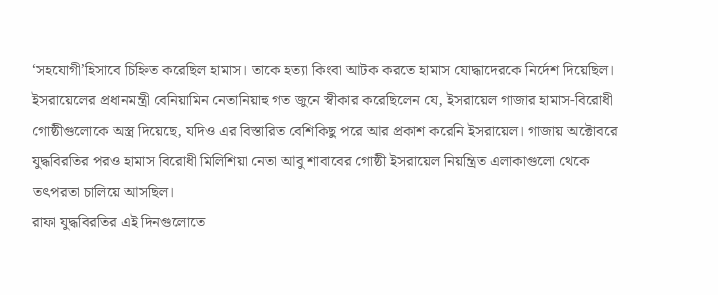‘সহযোগী’হিসাবে চিহ্নিত করেছিল হামাস। তাকে হত্যা কিংবা আটক করতে হামাস যোদ্ধাদেরকে নির্দেশ দিয়েছিল।
ইসরায়েলের প্রধানমন্ত্রী বেনিয়ামিন নেতানিয়াহু গত জুনে স্বীকার করেছিলেন যে, ইসরায়েল গাজার হামাস-বিরোধী গোষ্ঠীগুলোকে অস্ত্র দিয়েছে, যদিও এর বিস্তারিত বেশিকিছু পরে আর প্রকাশ করেনি ইসরায়েল। গাজায় অক্টোবরে যুদ্ধবিরতির পরও হামাস বিরোধী মিলিশিয়া নেতা আবু শাবাবের গোষ্ঠী ইসরায়েল নিয়ন্ত্রিত এলাকাগুলো থেকে তৎপরতা চালিয়ে আসছিল।
রাফা যুদ্ধবিরতির এই দিনগুলোতে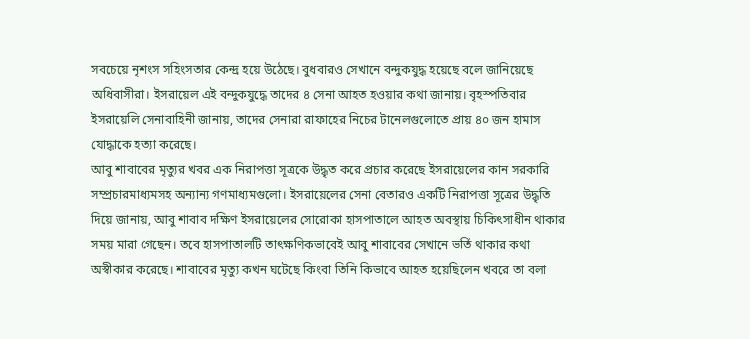সবচেয়ে নৃশংস সহিংসতার কেন্দ্র হয়ে উঠেছে। বুধবারও সেখানে বন্দুকযুদ্ধ হয়েছে বলে জানিয়েছে অধিবাসীরা। ইসরায়েল এই বন্দুকযুদ্ধে তাদের ৪ সেনা আহত হওয়ার কথা জানায়। বৃহস্পতিবার ইসরায়েলি সেনাবাহিনী জানায়, তাদের সেনারা রাফাহের নিচের টানেলগুলোতে প্রায় ৪০ জন হামাস যোদ্ধাকে হত্যা করেছে।
আবু শাবাবের মৃত্যুর খবর এক নিরাপত্তা সূত্রকে উদ্ধৃত করে প্রচার করেছে ইসরায়েলের কান সরকারি সম্প্রচারমাধ্যমসহ অন্যান্য গণমাধ্যমগুলো। ইসরায়েলের সেনা বেতারও একটি নিরাপত্তা সূত্রের উদ্ধৃতি দিয়ে জানায়, আবু শাবাব দক্ষিণ ইসরায়েলের সোরোকা হাসপাতালে আহত অবস্থায় চিকিৎসাধীন থাকার সময় মারা গেছেন। তবে হাসপাতালটি তাৎক্ষণিকভাবেই আবু শাবাবের সেখানে ভর্তি থাকার কথা অস্বীকার করেছে। শাবাবের মৃত্যু কখন ঘটেছে কিংবা তিনি কিভাবে আহত হয়েছিলেন খবরে তা বলা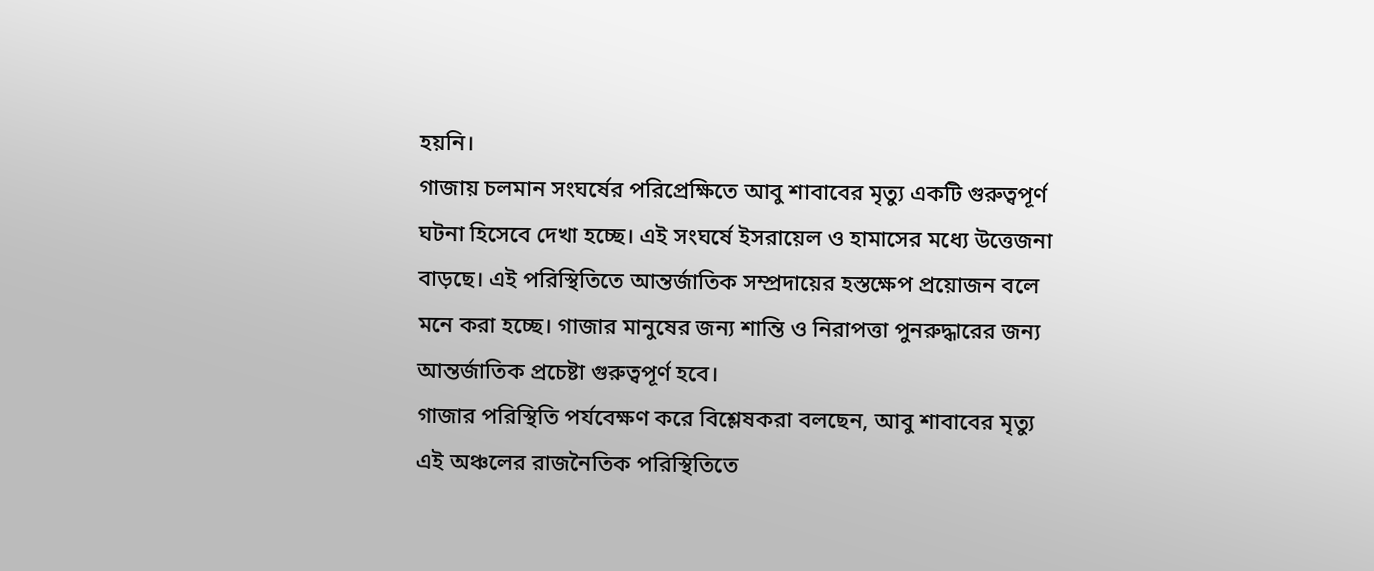হয়নি।
গাজায় চলমান সংঘর্ষের পরিপ্রেক্ষিতে আবু শাবাবের মৃত্যু একটি গুরুত্বপূর্ণ ঘটনা হিসেবে দেখা হচ্ছে। এই সংঘর্ষে ইসরায়েল ও হামাসের মধ্যে উত্তেজনা বাড়ছে। এই পরিস্থিতিতে আন্তর্জাতিক সম্প্রদায়ের হস্তক্ষেপ প্রয়োজন বলে মনে করা হচ্ছে। গাজার মানুষের জন্য শান্তি ও নিরাপত্তা পুনরুদ্ধারের জন্য আন্তর্জাতিক প্রচেষ্টা গুরুত্বপূর্ণ হবে।
গাজার পরিস্থিতি পর্যবেক্ষণ করে বিশ্লেষকরা বলছেন, আবু শাবাবের মৃত্যু এই অঞ্চলের রাজনৈতিক পরিস্থিতিতে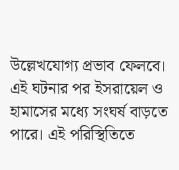উল্লেখযোগ্য প্রভাব ফেলবে। এই ঘটনার পর ইসরায়েল ও হামাসের মধ্যে সংঘর্ষ বাড়তে পারে। এই পরিস্থিতিতে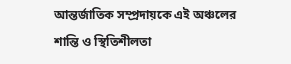আন্তর্জাতিক সম্প্রদায়কে এই অঞ্চলের শান্তি ও স্থিতিশীলতা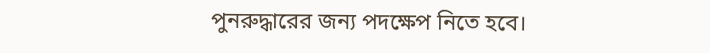পুনরুদ্ধারের জন্য পদক্ষেপ নিতে হবে।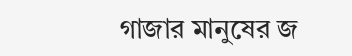গাজার মানুষের জ